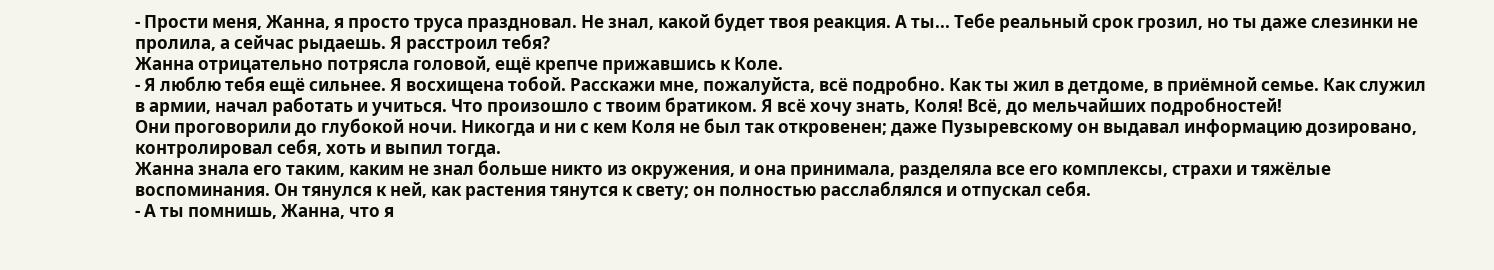- Прости меня, Жанна, я просто труса праздновал. Не знал, какой будет твоя реакция. А ты... Тебе реальный срок грозил, но ты даже слезинки не пролила, а сейчас рыдаешь. Я расстроил тебя?
Жанна отрицательно потрясла головой, ещё крепче прижавшись к Коле.
- Я люблю тебя ещё сильнее. Я восхищена тобой. Расскажи мне, пожалуйста, всё подробно. Как ты жил в детдоме, в приёмной семье. Как служил в армии, начал работать и учиться. Что произошло с твоим братиком. Я всё хочу знать, Коля! Всё, до мельчайших подробностей!
Они проговорили до глубокой ночи. Никогда и ни с кем Коля не был так откровенен; даже Пузыревскому он выдавал информацию дозировано, контролировал себя, хоть и выпил тогда.
Жанна знала его таким, каким не знал больше никто из окружения, и она принимала, разделяла все его комплексы, страхи и тяжёлые воспоминания. Он тянулся к ней, как растения тянутся к свету; он полностью расслаблялся и отпускал себя.
- А ты помнишь, Жанна, что я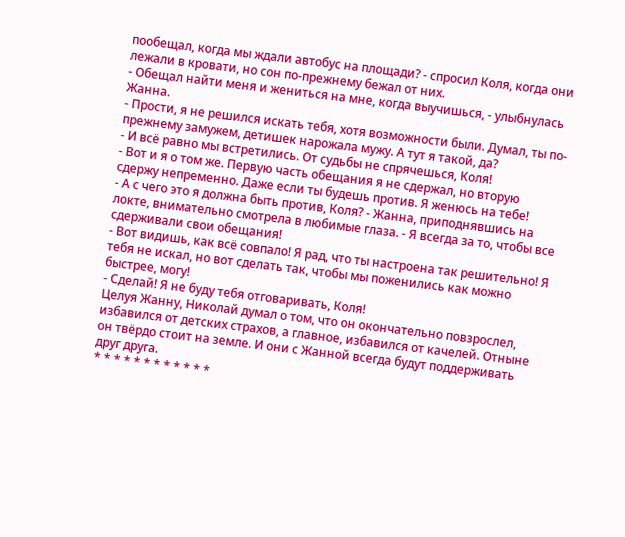пообещал, когда мы ждали автобус на площади? - спросил Коля, когда они лежали в кровати, но сон по-прежнему бежал от них.
- Обещал найти меня и жениться на мне, когда выучишься, - улыбнулась Жанна.
- Прости, я не решился искать тебя, хотя возможности были. Думал, ты по-прежнему замужем, детишек нарожала мужу. А тут я такой, да?
- И всё равно мы встретились. От судьбы не спрячешься, Коля!
- Вот и я о том же. Первую часть обещания я не сдержал, но вторую сдержу непременно. Даже если ты будешь против. Я женюсь на тебе!
- А с чего это я должна быть против, Коля? - Жанна, приподнявшись на локте, внимательно смотрела в любимые глаза. - Я всегда за то, чтобы все сдерживали свои обещания!
- Вот видишь, как всё совпало! Я рад, что ты настроена так решительно! Я тебя не искал, но вот сделать так, чтобы мы поженились как можно быстрее, могу!
- Сделай! Я не буду тебя отговаривать, Коля!
Целуя Жанну, Николай думал о том, что он окончательно повзрослел, избавился от детских страхов, а главное, избавился от качелей. Отныне он твёрдо стоит на земле. И они с Жанной всегда будут поддерживать друг друга.
* * * * * * * * * * * *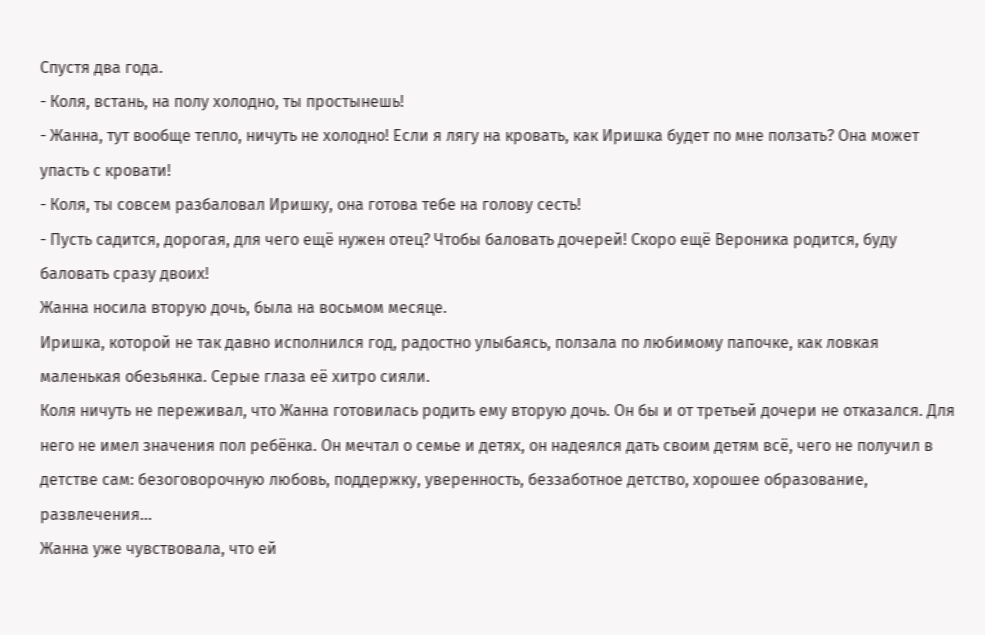Спустя два года.
- Коля, встань, на полу холодно, ты простынешь!
- Жанна, тут вообще тепло, ничуть не холодно! Если я лягу на кровать, как Иришка будет по мне ползать? Она может упасть с кровати!
- Коля, ты совсем разбаловал Иришку, она готова тебе на голову сесть!
- Пусть садится, дорогая, для чего ещё нужен отец? Чтобы баловать дочерей! Скоро ещё Вероника родится, буду баловать сразу двоих!
Жанна носила вторую дочь, была на восьмом месяце.
Иришка, которой не так давно исполнился год, радостно улыбаясь, ползала по любимому папочке, как ловкая маленькая обезьянка. Серые глаза её хитро сияли.
Коля ничуть не переживал, что Жанна готовилась родить ему вторую дочь. Он бы и от третьей дочери не отказался. Для него не имел значения пол ребёнка. Он мечтал о семье и детях, он надеялся дать своим детям всё, чего не получил в детстве сам: безоговорочную любовь, поддержку, уверенность, беззаботное детство, хорошее образование, развлечения...
Жанна уже чувствовала, что ей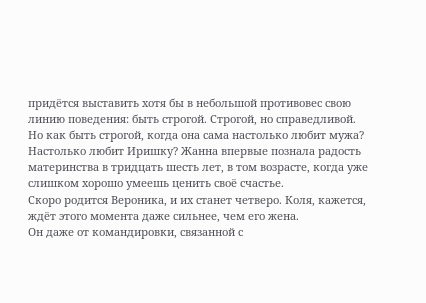придётся выставить хотя бы в небольшой противовес свою линию поведения: быть строгой. Строгой, но справедливой.
Но как быть строгой, когда она сама настолько любит мужа? Настолько любит Иришку? Жанна впервые познала радость материнства в тридцать шесть лет, в том возрасте, когда уже слишком хорошо умеешь ценить своё счастье.
Скоро родится Вероника, и их станет четверо. Коля, кажется, ждёт этого момента даже сильнее, чем его жена.
Он даже от командировки, связанной с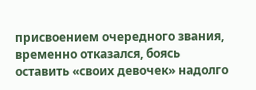присвоением очередного звания, временно отказался, боясь оставить «своих девочек» надолго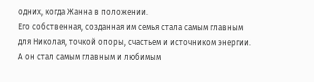одних, когда Жанна в положении.
Его собственная, созданная им семья стала самым главным для Николая, точкой опоры, счастьем и источником энергии. А он стал самым главным и любимым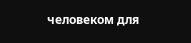человеком для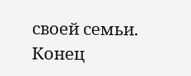своей семьи.
Конец